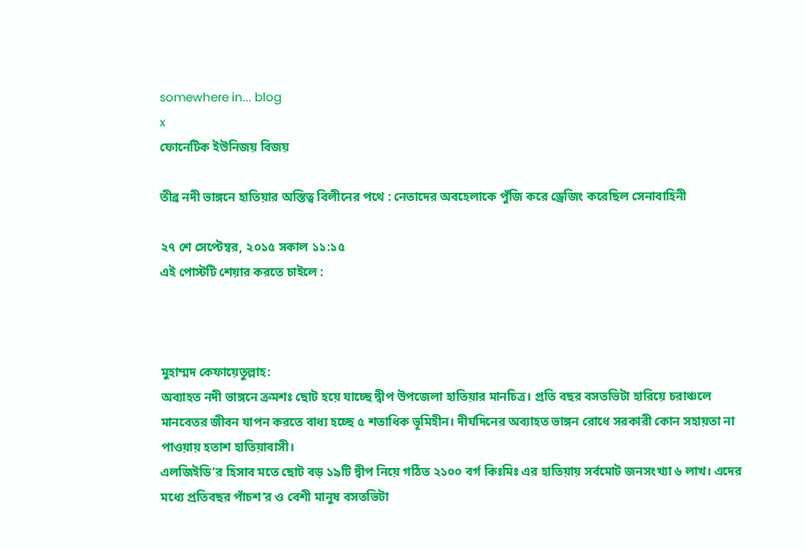somewhere in... blog
x
ফোনেটিক ইউনিজয় বিজয়

তীব্র নদী ভাঙ্গনে হাতিয়ার অস্তিত্ব বিলীনের পথে : নেতাদের অবহেলাকে পুঁজি করে ড্রেজিং করেছিল সেনাবাহিনী

২৭ শে সেপ্টেম্বর, ২০১৫ সকাল ১১:১৫
এই পোস্টটি শেয়ার করতে চাইলে :



মুহাম্মদ কেফায়েতুল্লাহ:
অব্যাহত নদী ভাঙ্গনে ক্রমশঃ ছোট হয়ে যাচ্ছে দ্বীপ উপজেলা হাতিয়ার মানচিত্র। প্রতি বছর বসতভিটা হারিয়ে চরাঞ্চলে মানবেতর জীবন যাপন করতে বাধ্য হচ্ছে ৫ শতাধিক ভূমিহীন। দীর্ঘদিনের অব্যাহত ভাঙ্গন রোধে সরকারী কোন সহায়তা না পাওয়ায় হতাশ হাতিয়াবাসী।
এলজিইডি’র হিসাব মতে ছোট বড় ১৯টি দ্বীপ নিয়ে গঠিত ২১০০ বর্গ কিঃমিঃ এর হাতিয়ায় সর্বমোট জনসংখ্যা ৬ লাখ। এদের মধ্যে প্রতিবছর পাঁচশ’র ও বেশী মানুষ বসতভিটা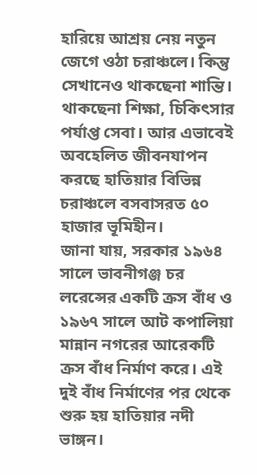হারিয়ে আশ্রয় নেয় নতুন জেগে ওঠা চরাঞ্চলে। কিন্তু সেখানেও থাকছেনা শান্তি। থাকছেনা শিক্ষা, চিকিৎসার পর্যাপ্ত সেবা। আর এভাবেই অবহেলিত জীবনযাপন করছে হাতিয়ার বিভিন্ন চরাঞ্চলে বসবাসরত ৫০ হাজার ভূমিহীন।
জানা যায়, সরকার ১৯৬৪ সালে ভাবনীগঞ্জ চর লরেন্সের একটি ক্রস বাঁধ ও ১৯৬৭ সালে আট কপালিয়া মান্নান নগরের আরেকটি ক্রস বাঁধ নির্মাণ করে। এই দুই বাঁধ নির্মাণের পর থেকে শুরু হয় হাতিয়ার নদী ভাঙ্গন।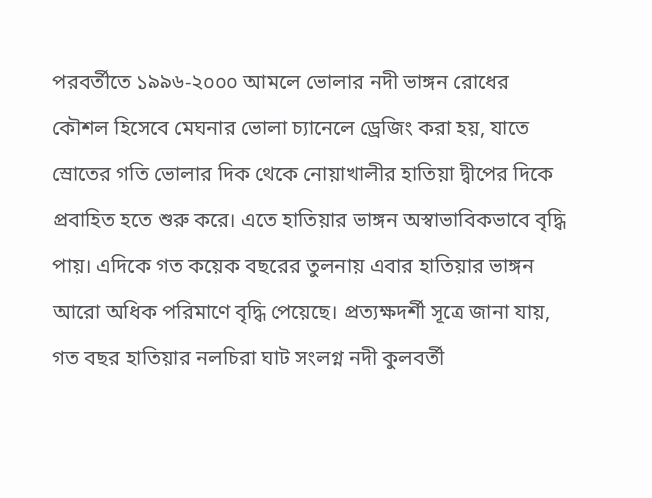পরবর্তীতে ১৯৯৬-২০০০ আমলে ভোলার নদী ভাঙ্গন রোধের কৌশল হিসেবে মেঘনার ভোলা চ্যানেলে ড্রেজিং করা হয়, যাতে স্রোতের গতি ভোলার দিক থেকে নোয়াখালীর হাতিয়া দ্বীপের দিকে প্রবাহিত হতে শুরু করে। এতে হাতিয়ার ভাঙ্গন অস্বাভাবিকভাবে বৃদ্ধি পায়। এদিকে গত কয়েক বছরের তুলনায় এবার হাতিয়ার ভাঙ্গন আরো অধিক পরিমাণে বৃদ্ধি পেয়েছে। প্রত্যক্ষদর্শী সূত্রে জানা যায়, গত বছর হাতিয়ার নলচিরা ঘাট সংলগ্ন নদী কুলবর্তী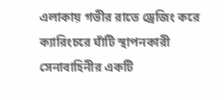এলাকায় গভীর রাতে ড্রেজিং করে ক্যারিংচরে ঘাঁটি স্থাপনকারী সেনাবাহিনীর একটি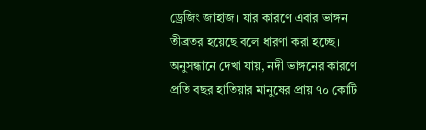ড্রেজিং জাহাজ। যার কারণে এবার ভাঙ্গন তীব্রতর হয়েছে বলে ধারণা করা হচ্ছে।
অনুসন্ধানে দেখা যায়, নদী ভাঙ্গনের কারণে প্রতি বছর হাতিয়ার মানুষের প্রায় ৭০ কোটি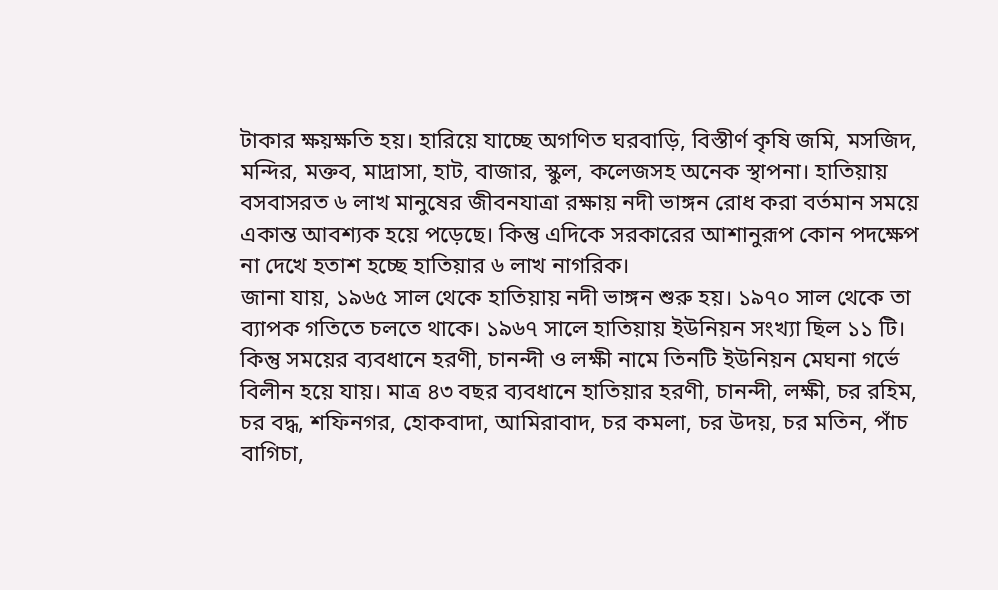টাকার ক্ষয়ক্ষতি হয়। হারিয়ে যাচ্ছে অগণিত ঘরবাড়ি, বিস্তীর্ণ কৃষি জমি, মসজিদ, মন্দির, মক্তব, মাদ্রাসা, হাট, বাজার, স্কুল, কলেজসহ অনেক স্থাপনা। হাতিয়ায় বসবাসরত ৬ লাখ মানুষের জীবনযাত্রা রক্ষায় নদী ভাঙ্গন রোধ করা বর্তমান সময়ে একান্ত আবশ্যক হয়ে পড়েছে। কিন্তু এদিকে সরকারের আশানুরূপ কোন পদক্ষেপ না দেখে হতাশ হচ্ছে হাতিয়ার ৬ লাখ নাগরিক।
জানা যায়, ১৯৬৫ সাল থেকে হাতিয়ায় নদী ভাঙ্গন শুরু হয়। ১৯৭০ সাল থেকে তা ব্যাপক গতিতে চলতে থাকে। ১৯৬৭ সালে হাতিয়ায় ইউনিয়ন সংখ্যা ছিল ১১ টি। কিন্তু সময়ের ব্যবধানে হরণী, চানন্দী ও লক্ষী নামে তিনটি ইউনিয়ন মেঘনা গর্ভে বিলীন হয়ে যায়। মাত্র ৪৩ বছর ব্যবধানে হাতিয়ার হরণী, চানন্দী, লক্ষী, চর রহিম, চর বদ্ধ, শফিনগর, হোকবাদা, আমিরাবাদ, চর কমলা, চর উদয়, চর মতিন, পাঁচ বাগিচা,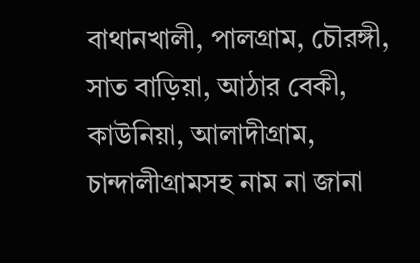বাথানখালী, পালগ্রাম, চৌরঙ্গী, সাত বাড়িয়া, আঠার বেকী, কাউনিয়া, আলাদীগ্রাম, চান্দালীগ্রামসহ নাম না জানা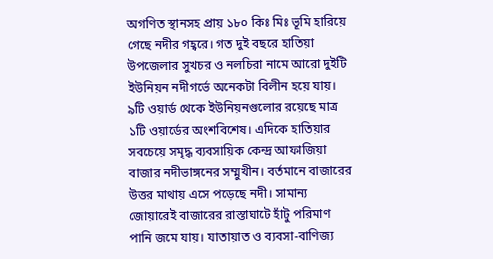অগণিত স্থানসহ প্রায় ১৮০ কিঃ মিঃ ভূমি হারিয়ে গেছে নদীর গহ্বরে। গত দুই বছরে হাতিয়া উপজেলার সুখচর ও নলচিরা নামে আরো দুইটি ইউনিয়ন নদীগর্ভে অনেকটা বিলীন হয়ে যায়। ৯টি ওয়ার্ড থেকে ইউনিয়নগুলোর রয়েছে মাত্র ১টি ওয়ার্ডের অংশবিশেষ। এদিকে হাতিয়ার সবচেয়ে সমৃদ্ধ ব্যবসায়িক কেন্দ্র আফাজিয়া বাজার নদীভাঙ্গনের সম্মুখীন। বর্তমানে বাজারের উত্তর মাথায় এসে পড়েছে নদী। সামান্য জোয়ারেই বাজারের রাস্তাঘাটে হাঁটু পরিমাণ পানি জমে যায়। যাতায়াত ও ব্যবসা-বাণিজ্য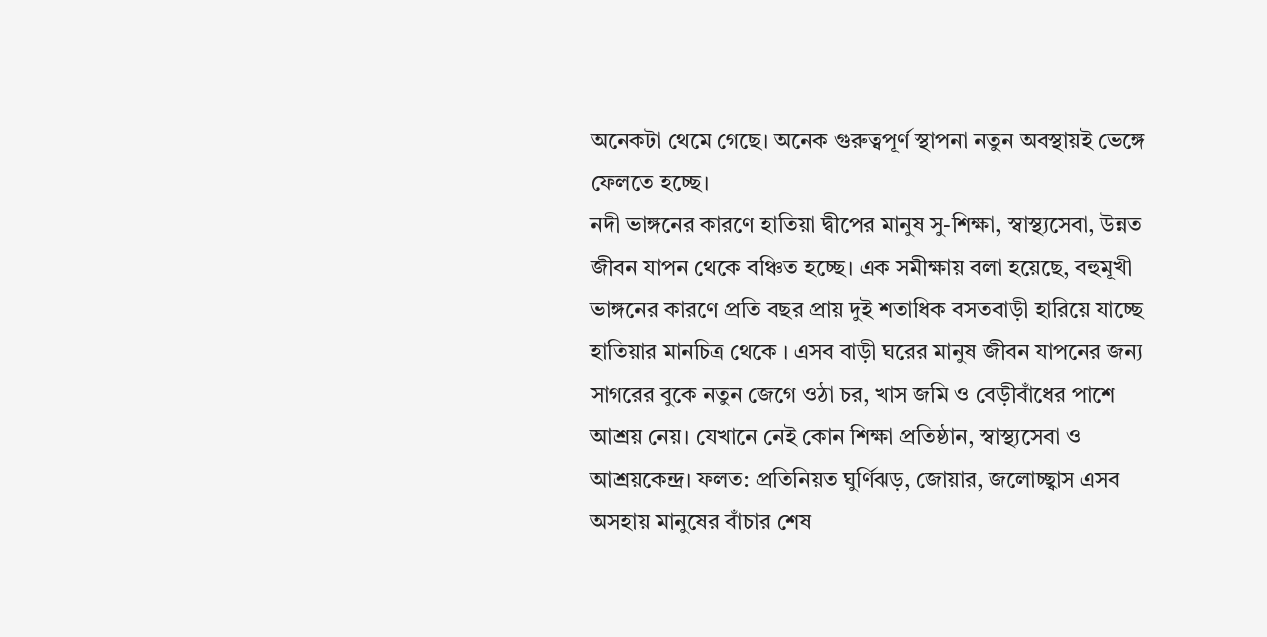অনেকটা থেমে গেছে। অনেক গুরুত্বপূর্ণ স্থাপনা নতুন অবস্থায়ই ভেঙ্গে ফেলতে হচ্ছে।
নদী ভাঙ্গনের কারণে হাতিয়া দ্বীপের মানুষ সু-শিক্ষা, স্বাস্থ্যসেবা, উন্নত জীবন যাপন থেকে বঞ্চিত হচ্ছে। এক সমীক্ষায় বলা হয়েছে, বহুমূখী ভাঙ্গনের কারণে প্রতি বছর প্রায় দুই শতাধিক বসতবাড়ী হারিয়ে যাচ্ছে হাতিয়ার মানচিত্র থেকে । এসব বাড়ী ঘরের মানুষ জীবন যাপনের জন্য সাগরের বুকে নতুন জেগে ওঠা চর, খাস জমি ও বেড়ীবাঁধের পাশে আশ্রয় নেয়। যেখানে নেই কোন শিক্ষা প্রতিষ্ঠান, স্বাস্থ্যসেবা ও আশ্রয়কেন্দ্র। ফলত: প্রতিনিয়ত ঘুর্ণিঝড়, জোয়ার, জলোচ্ছ্বাস এসব অসহায় মানুষের বাঁচার শেষ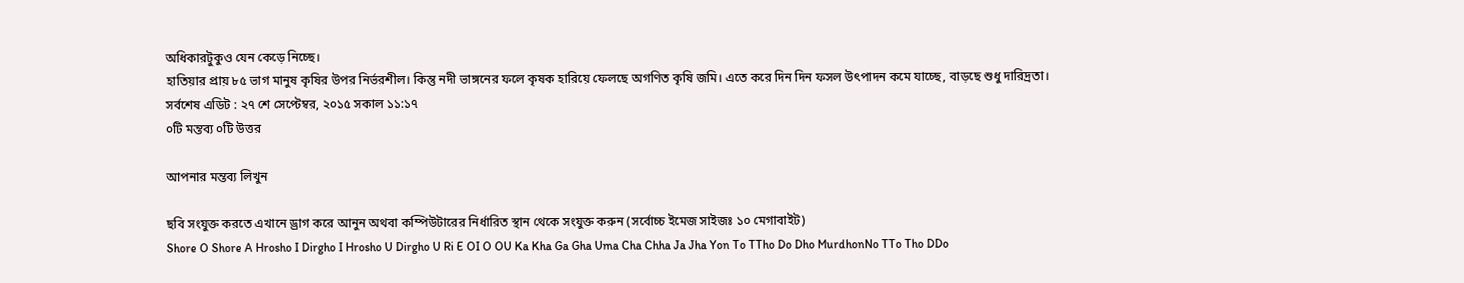অধিকারটুকুও যেন কেড়ে নিচ্ছে।
হাতিয়ার প্রায় ৮৫ ভাগ মানুষ কৃষির উপর নির্ভরশীল। কিন্তু নদী ভাঙ্গনের ফলে কৃষক হারিয়ে ফেলছে অগণিত কৃষি জমি। এতে করে দিন দিন ফসল উৎপাদন কমে যাচ্ছে, বাড়ছে শুধু দারিদ্রতা।
সর্বশেষ এডিট : ২৭ শে সেপ্টেম্বর, ২০১৫ সকাল ১১:১৭
০টি মন্তব্য ০টি উত্তর

আপনার মন্তব্য লিখুন

ছবি সংযুক্ত করতে এখানে ড্রাগ করে আনুন অথবা কম্পিউটারের নির্ধারিত স্থান থেকে সংযুক্ত করুন (সর্বোচ্চ ইমেজ সাইজঃ ১০ মেগাবাইট)
Shore O Shore A Hrosho I Dirgho I Hrosho U Dirgho U Ri E OI O OU Ka Kha Ga Gha Uma Cha Chha Ja Jha Yon To TTho Do Dho MurdhonNo TTo Tho DDo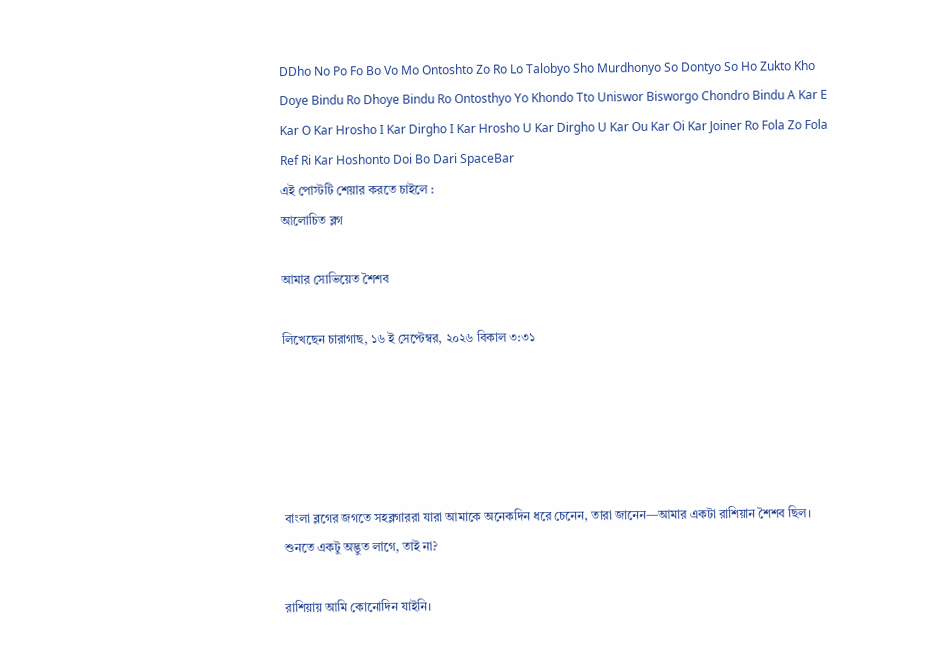DDho No Po Fo Bo Vo Mo Ontoshto Zo Ro Lo Talobyo Sho Murdhonyo So Dontyo So Ho Zukto Kho Doye Bindu Ro Dhoye Bindu Ro Ontosthyo Yo Khondo Tto Uniswor Bisworgo Chondro Bindu A Kar E Kar O Kar Hrosho I Kar Dirgho I Kar Hrosho U Kar Dirgho U Kar Ou Kar Oi Kar Joiner Ro Fola Zo Fola Ref Ri Kar Hoshonto Doi Bo Dari SpaceBar
এই পোস্টটি শেয়ার করতে চাইলে :
আলোচিত ব্লগ

আমার সোভিয়েত শৈশব

লিখেছেন চারাগাছ, ১৬ ই সেপ্টেম্বর, ২০২৬ বিকাল ৩:৩১





বাংলা ব্লগের জগতে সহব্লগাররা যারা আমাকে অনেকদিন ধরে চেনেন, তারা জানেন—আমার একটা রাশিয়ান শৈশব ছিল।
শুনতে একটু অদ্ভুত লাগে, তাই না?

রাশিয়ায় আমি কোনোদিন যাইনি।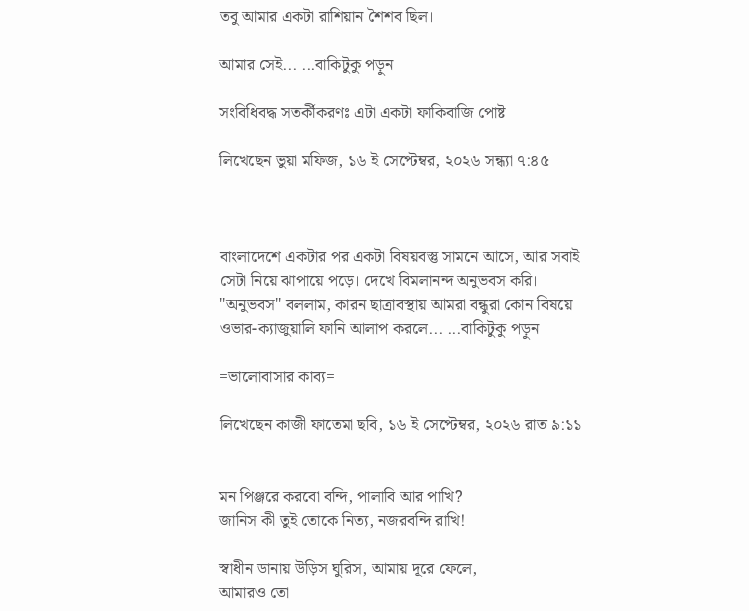তবু আমার একটা রাশিয়ান শৈশব ছিল।

আমার সেই... ...বাকিটুকু পড়ুন

সংবিধিবদ্ধ সতর্কীকরণঃ এটা একটা ফাকিবাজি পোষ্ট

লিখেছেন ভুয়া মফিজ, ১৬ ই সেপ্টেম্বর, ২০২৬ সন্ধ্যা ৭:৪৫



বাংলাদেশে একটার পর একটা বিষয়বস্তু সামনে আসে, আর সবাই সেটা নিয়ে ঝাপায়ে পড়ে। দেখে বিমলানন্দ অনুভবস করি। ''অনুভবস'' বললাম, কারন ছাত্রাবস্থায় আমরা বন্ধুরা কোন বিষয়ে ওভার-ক্যাজুয়ালি ফানি আলাপ করলে... ...বাকিটুকু পড়ুন

=ভালোবাসার কাব্য=

লিখেছেন কাজী ফাতেমা ছবি, ১৬ ই সেপ্টেম্বর, ২০২৬ রাত ৯:১১


মন পিঞ্জরে করবো বন্দি, পালাবি আর পাখি?
জানিস কী তুই তোকে নিত্য, নজরবন্দি রাখি!

স্বাধীন ডানায় উড়িস ঘুরিস, আমায় দূরে ফেলে,
আমারও তো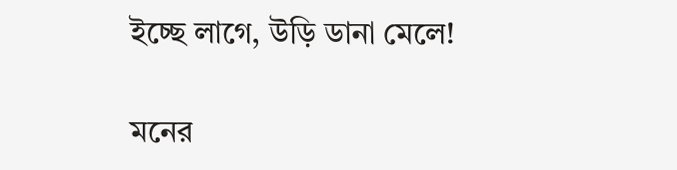ইচ্ছে লাগে, উড়ি ডানা মেলে!

মনের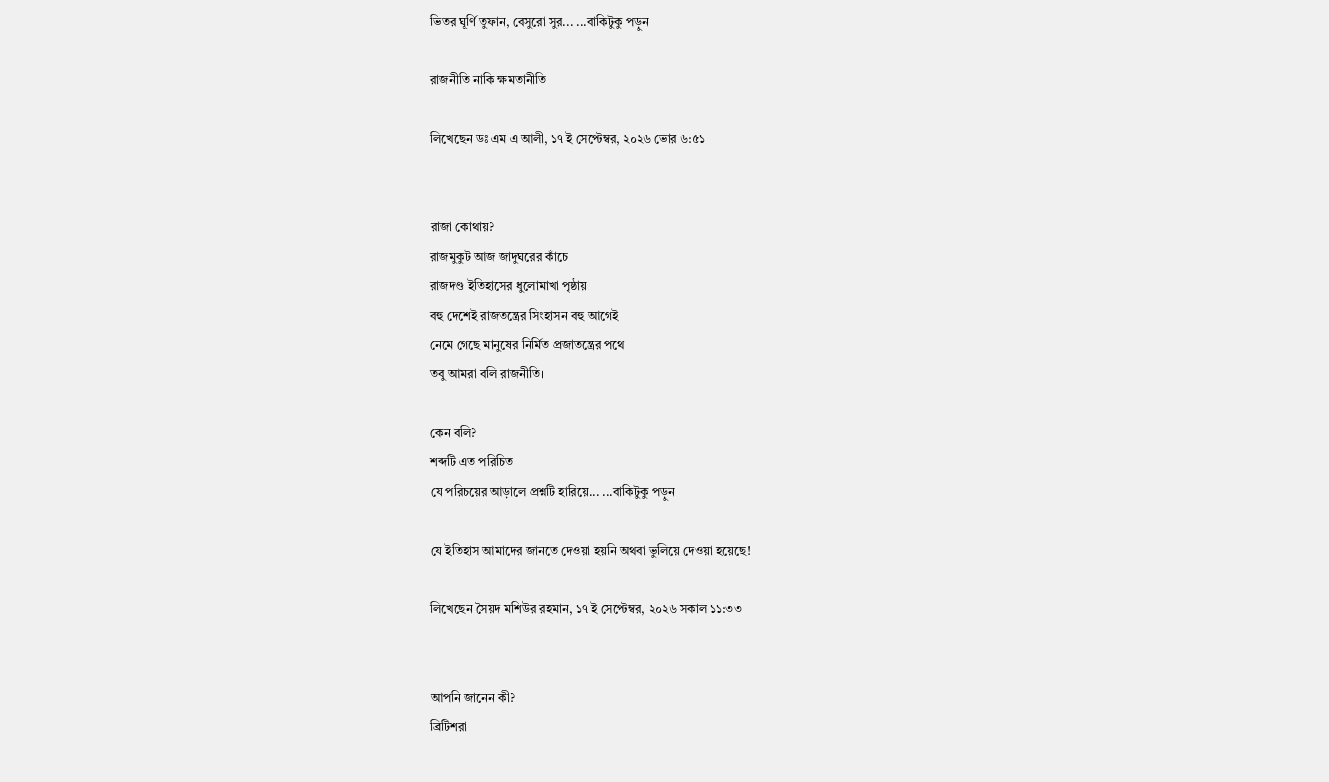ভিতর ঘূর্ণি তুফান, বেসুরো সুর... ...বাকিটুকু পড়ুন

রাজনীতি নাকি ক্ষমতানীতি

লিখেছেন ডঃ এম এ আলী, ১৭ ই সেপ্টেম্বর, ২০২৬ ভোর ৬:৫১


রাজা কোথায়?
রাজমুকুট আজ জাদুঘরের কাঁচে
রাজদণ্ড ইতিহাসের ধুলোমাখা পৃষ্ঠায়
বহু দেশেই রাজতন্ত্রের সিংহাসন বহু আগেই
নেমে গেছে মানুষের নির্মিত প্রজাতন্ত্রের পথে
তবু আমরা বলি রাজনীতি।

কেন বলি?
শব্দটি এত পরিচিত
যে পরিচয়ের আড়ালে প্রশ্নটি হারিয়ে... ...বাকিটুকু পড়ুন

যে ইতিহাস আমাদের জানতে দেওয়া হয়নি অথবা ভুলিয়ে দেওয়া হয়েছে!

লিখেছেন সৈয়দ মশিউর রহমান, ১৭ ই সেপ্টেম্বর, ২০২৬ সকাল ১১:৩৩


আপনি জানেন কী?
ব্রিটিশরা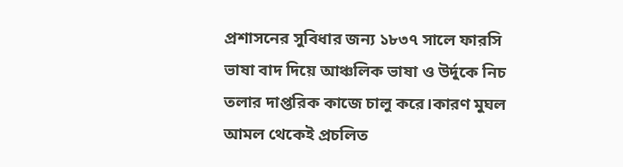প্রশাসনের সুবিধার জন্য ১৮৩৭ সালে ফারসি ভাষা বাদ দিয়ে আঞ্চলিক ভাষা ও উর্দুকে নিচ তলার দাপ্তরিক কাজে চালু করে।কারণ মুঘল আমল থেকেই প্রচলিত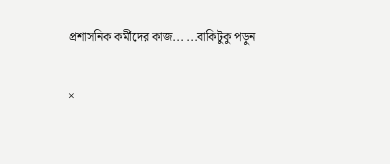প্রশাসনিক কর্মীদের কাজ... ...বাকিটুকু পড়ুন

×